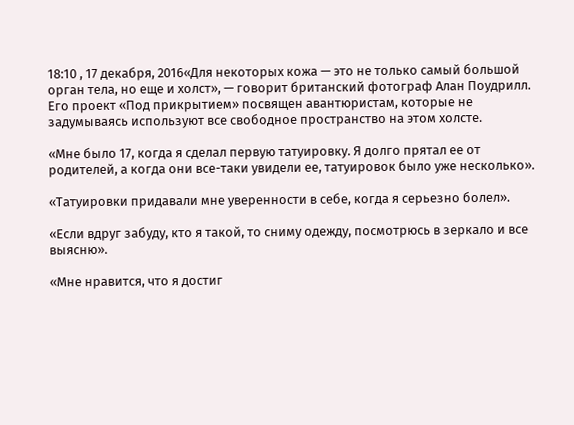18:10 , 17 декабря, 2016«Для некоторых кожа — это не только самый большой орган тела, но еще и холст», — говорит британский фотограф Алан Поудрилл. Его проект «Под прикрытием» посвящен авантюристам, которые не задумываясь используют все свободное пространство на этом холсте.

«Мне было 17, когда я сделал первую татуировку. Я долго прятал ее от родителей, а когда они все-таки увидели ее, татуировок было уже несколько».

«Татуировки придавали мне уверенности в себе, когда я серьезно болел».

«Если вдруг забуду, кто я такой, то сниму одежду, посмотрюсь в зеркало и все выясню».

«Мне нравится, что я достиг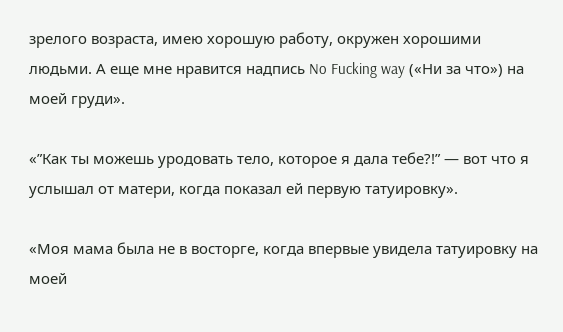зрелого возраста, имею хорошую работу, окружен хорошими людьми. А еще мне нравится надпись No Fucking way («Ни за что») на моей груди».

«”Как ты можешь уродовать тело, которое я дала тебе?!” — вот что я услышал от матери, когда показал ей первую татуировку».

«Моя мама была не в восторге, когда впервые увидела татуировку на моей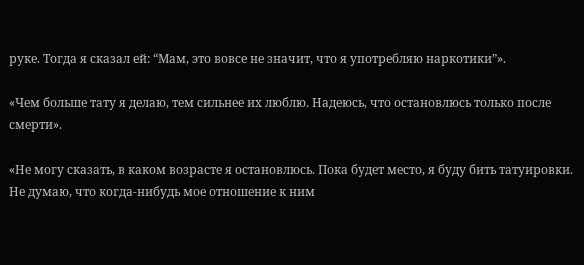руке. Тогда я сказал ей: “Мам, это вовсе не значит, что я употребляю наркотики”».

«Чем больше тату я делаю, тем сильнее их люблю. Надеюсь, что остановлюсь только после смерти».

«Не могу сказать, в каком возрасте я остановлюсь. Пока будет место, я буду бить татуировки. Не думаю, что когда-нибудь мое отношение к ним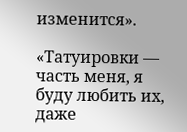изменится».

«Татуировки — часть меня, я буду любить их, даже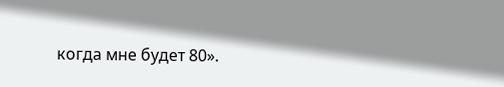когда мне будет 80».